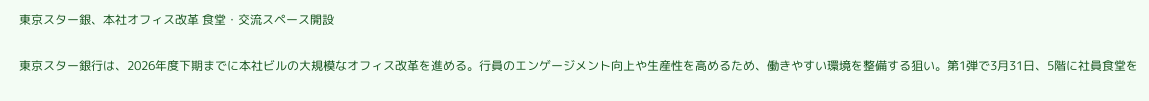東京スター銀、本社オフィス改革 食堂・交流スペース開設

東京スター銀行は、2026年度下期までに本社ビルの大規模なオフィス改革を進める。行員のエンゲージメント向上や生産性を高めるため、働きやすい環境を整備する狙い。第1弾で3月31日、5階に社員食堂を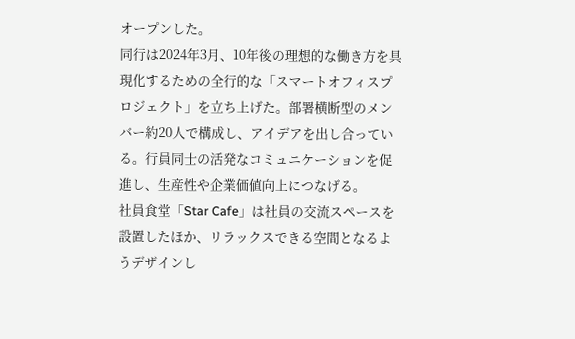オープンした。
同行は2024年3月、10年後の理想的な働き方を具現化するための全行的な「スマートオフィスプロジェクト」を立ち上げた。部署横断型のメンバー約20人で構成し、アイデアを出し合っている。行員同士の活発なコミュニケーションを促進し、生産性や企業価値向上につなげる。
社員食堂「Star Cafe」は社員の交流スペースを設置したほか、リラックスできる空間となるようデザインし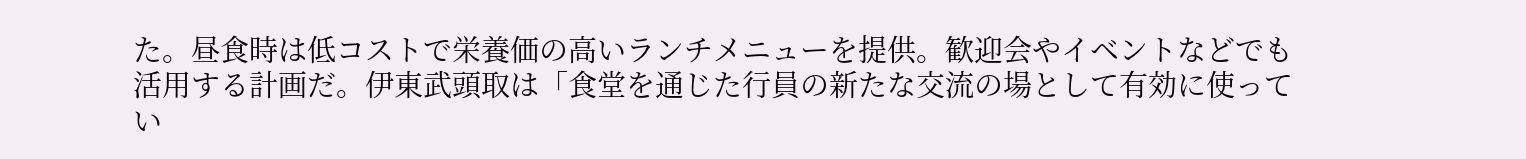た。昼食時は低コストで栄養価の高いランチメニューを提供。歓迎会やイベントなどでも活用する計画だ。伊東武頭取は「食堂を通じた行員の新たな交流の場として有効に使ってい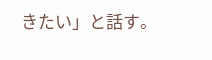きたい」と話す。